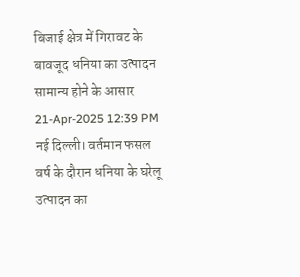बिजाई क्षेत्र में गिरावट के बावजूद धनिया का उत्पादन सामान्य होने के आसार
21-Apr-2025 12:39 PM
नई दिल्ली। वर्तमान फसल वर्ष के दौरान धनिया के घरेलू उत्पादन का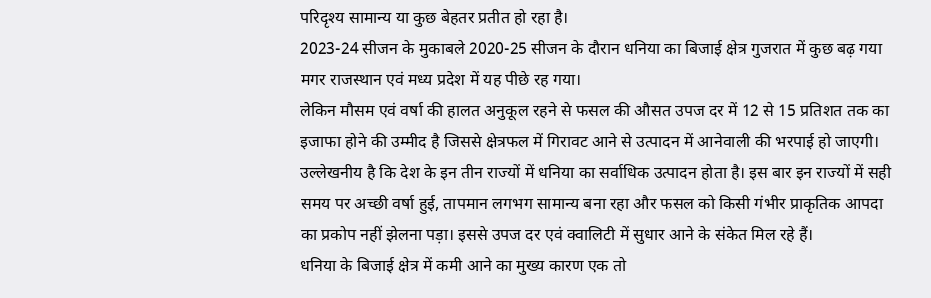परिदृश्य सामान्य या कुछ बेहतर प्रतीत हो रहा है।
2023-24 सीजन के मुकाबले 2020-25 सीजन के दौरान धनिया का बिजाई क्षेत्र गुजरात में कुछ बढ़ गया मगर राजस्थान एवं मध्य प्रदेश में यह पीछे रह गया।
लेकिन मौसम एवं वर्षा की हालत अनुकूल रहने से फसल की औसत उपज दर में 12 से 15 प्रतिशत तक का इजाफा होने की उम्मीद है जिससे क्षेत्रफल में गिरावट आने से उत्पादन में आनेवाली की भरपाई हो जाएगी।
उल्लेखनीय है कि देश के इन तीन राज्यों में धनिया का सर्वाधिक उत्पादन होता है। इस बार इन राज्यों में सही समय पर अच्छी वर्षा हुई, तापमान लगभग सामान्य बना रहा और फसल को किसी गंभीर प्राकृतिक आपदा का प्रकोप नहीं झेलना पड़ा। इससे उपज दर एवं क्वालिटी में सुधार आने के संकेत मिल रहे हैं।
धनिया के बिजाई क्षेत्र में कमी आने का मुख्य कारण एक तो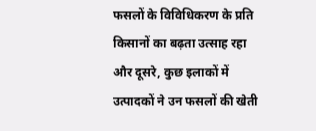फसलों के विविधिकरण के प्रति किसानों का बढ़ता उत्साह रहा और दूसरे, कुछ इलाकों में उत्पादकों ने उन फसलों की खेती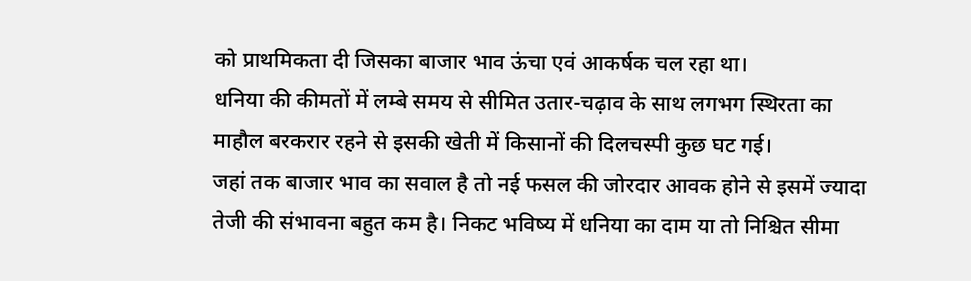को प्राथमिकता दी जिसका बाजार भाव ऊंचा एवं आकर्षक चल रहा था।
धनिया की कीमतों में लम्बे समय से सीमित उतार-चढ़ाव के साथ लगभग स्थिरता का माहौल बरकरार रहने से इसकी खेती में किसानों की दिलचस्पी कुछ घट गई।
जहां तक बाजार भाव का सवाल है तो नई फसल की जोरदार आवक होने से इसमें ज्यादा तेजी की संभावना बहुत कम है। निकट भविष्य में धनिया का दाम या तो निश्चित सीमा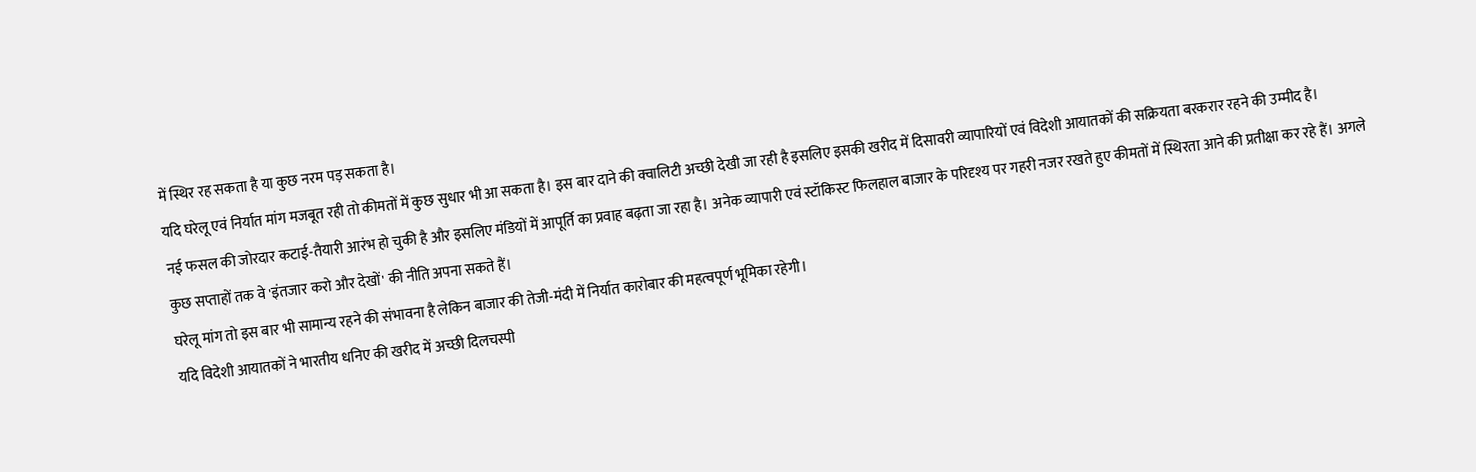में स्थिर रह सकता है या कुछ नरम पड़ सकता है।
यदि घरेलू एवं निर्यात मांग मजबूत रही तो कीमतों में कुछ सुधार भी आ सकता है। इस बार दाने की क्वालिटी अच्छी देखी जा रही है इसलिए इसकी खरीद में दिसावरी व्यापारियों एवं विदेशी आयातकों की सक्रियता बरकरार रहने की उम्मीद है।
नई फसल की जोरदार कटाई-तैयारी आरंभ हो चुकी है और इसलिए मंडियों में आपूर्ति का प्रवाह बढ़ता जा रहा है। अनेक व्यापारी एवं स्टॉकिस्ट फिलहाल बाजार के परिदृश्य पर गहरी नजर रखते हुए कीमतों में स्थिरता आने की प्रतीक्षा कर रहे हैं। अगले कुछ सप्ताहों तक वे 'इंतजार करो और देखों' की नीति अपना सकते हैं।
घरेलू मांग तो इस बार भी सामान्य रहने की संभावना है लेकिन बाजार की तेजी-मंदी में निर्यात कारोबार की महत्वपूर्ण भूमिका रहेगी।
यदि विदेशी आयातकों ने भारतीय धनिए की खरीद में अच्छी दिलचस्पी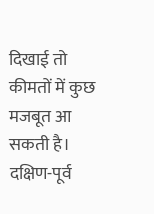दिखाई तो कीमतों में कुछ मजबूत आ सकती है। दक्षिण-पूर्व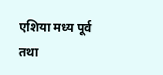एशिया मध्य पूर्व तथा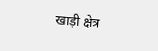खाड़ी क्षेत्र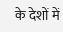के देशों में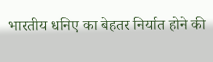भारतीय धनिए का बेहतर निर्यात होने की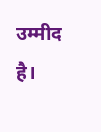उम्मीद है।